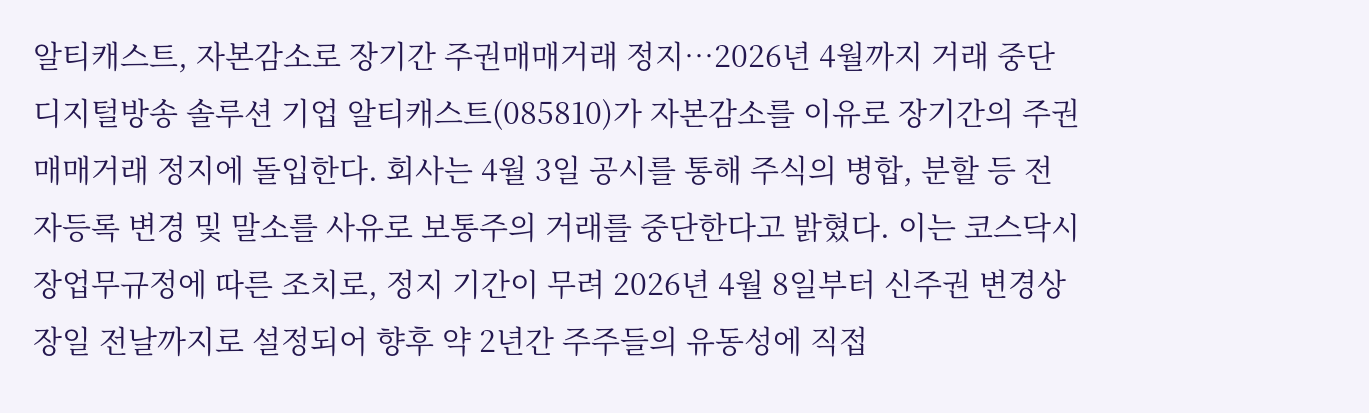알티캐스트, 자본감소로 장기간 주권매매거래 정지…2026년 4월까지 거래 중단
디지털방송 솔루션 기업 알티캐스트(085810)가 자본감소를 이유로 장기간의 주권매매거래 정지에 돌입한다. 회사는 4월 3일 공시를 통해 주식의 병합, 분할 등 전자등록 변경 및 말소를 사유로 보통주의 거래를 중단한다고 밝혔다. 이는 코스닥시장업무규정에 따른 조치로, 정지 기간이 무려 2026년 4월 8일부터 신주권 변경상장일 전날까지로 설정되어 향후 약 2년간 주주들의 유동성에 직접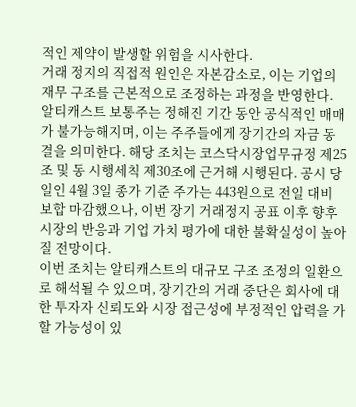적인 제약이 발생할 위험을 시사한다.
거래 정지의 직접적 원인은 자본감소로, 이는 기업의 재무 구조를 근본적으로 조정하는 과정을 반영한다. 알티캐스트 보통주는 정해진 기간 동안 공식적인 매매가 불가능해지며, 이는 주주들에게 장기간의 자금 동결을 의미한다. 해당 조치는 코스닥시장업무규정 제25조 및 동 시행세칙 제30조에 근거해 시행된다. 공시 당일인 4월 3일 종가 기준 주가는 443원으로 전일 대비 보합 마감했으나, 이번 장기 거래정지 공표 이후 향후 시장의 반응과 기업 가치 평가에 대한 불확실성이 높아질 전망이다.
이번 조치는 알티캐스트의 대규모 구조 조정의 일환으로 해석될 수 있으며, 장기간의 거래 중단은 회사에 대한 투자자 신뢰도와 시장 접근성에 부정적인 압력을 가할 가능성이 있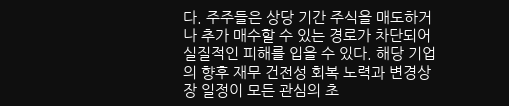다. 주주들은 상당 기간 주식을 매도하거나 추가 매수할 수 있는 경로가 차단되어 실질적인 피해를 입을 수 있다. 해당 기업의 향후 재무 건전성 회복 노력과 변경상장 일정이 모든 관심의 초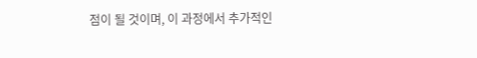점이 될 것이며, 이 과정에서 추가적인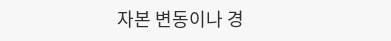자본 변동이나 경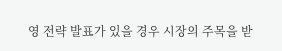영 전략 발표가 있을 경우 시장의 주목을 받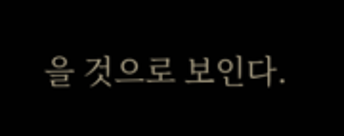을 것으로 보인다.